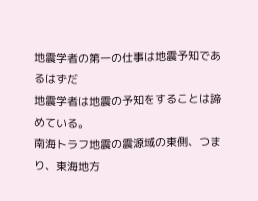地震学者の第一の仕事は地震予知であるはずだ
地震学者は地震の予知をすることは諦めている。
南海トラフ地震の震源域の東側、つまり、東海地方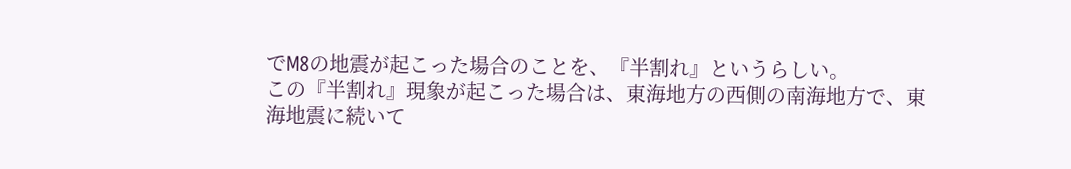でM8の地震が起こった場合のことを、『半割れ』というらしい。
この『半割れ』現象が起こった場合は、東海地方の西側の南海地方で、東海地震に続いて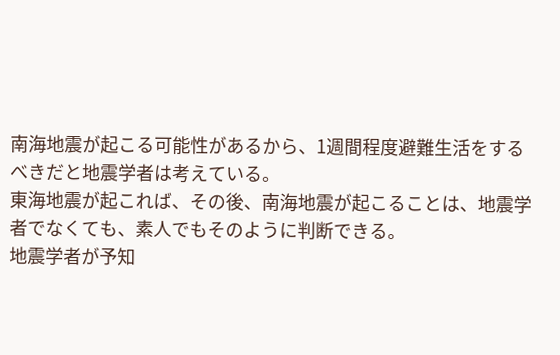南海地震が起こる可能性があるから、1週間程度避難生活をするべきだと地震学者は考えている。
東海地震が起これば、その後、南海地震が起こることは、地震学者でなくても、素人でもそのように判断できる。
地震学者が予知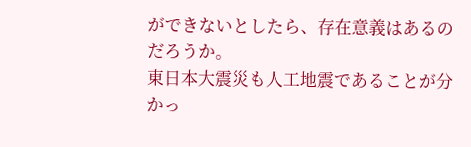ができないとしたら、存在意義はあるのだろうか。
東日本大震災も人工地震であることが分かっ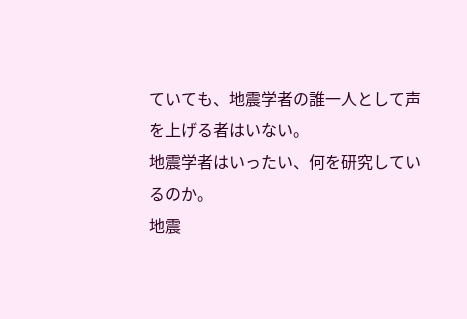ていても、地震学者の誰一人として声を上げる者はいない。
地震学者はいったい、何を研究しているのか。
地震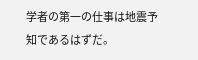学者の第一の仕事は地震予知であるはずだ。